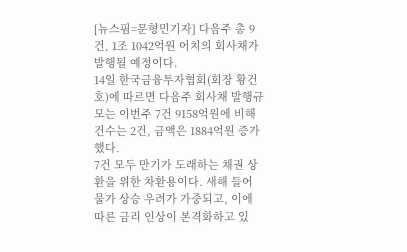[뉴스핌=문형민기자] 다음주 총 9건, 1조 1042억원 어치의 회사채가 발행될 예정이다.
14일 한국금융투자협회(회장 황건호)에 따르면 다음주 회사채 발행규모는 이번주 7건 9158억원에 비해 건수는 2건, 금액은 1884억원 증가했다.
7건 모두 만기가 도래하는 채권 상환을 위한 차환용이다. 새해 들어 물가 상승 우려가 가중되고, 이에 따른 금리 인상이 본격화하고 있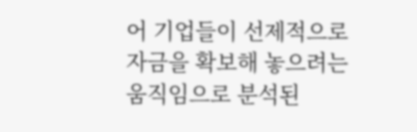어 기업들이 선제적으로 자금을 확보해 놓으려는 움직임으로 분석된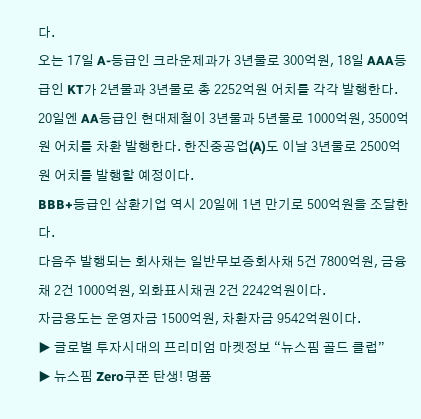다.
오는 17일 A-등급인 크라운제과가 3년물로 300억원, 18일 AAA등급인 KT가 2년물과 3년물로 총 2252억원 어치를 각각 발행한다.
20일엔 AA등급인 현대제철이 3년물과 5년물로 1000억원, 3500억원 어치를 차환 발행한다. 한진중공업(A)도 이날 3년물로 2500억원 어치를 발행할 예정이다.
BBB+등급인 삼환기업 역시 20일에 1년 만기로 500억원을 조달한다.
다음주 발행되는 회사채는 일반무보증회사채 5건 7800억원, 금융채 2건 1000억원, 외화표시채권 2건 2242억원이다.
자금용도는 운영자금 1500억원, 차환자금 9542억원이다.
▶ 글로벌 투자시대의 프리미엄 마켓정보 “뉴스핌 골드 클럽”
▶ 뉴스핌 Zero쿠폰 탄생! 명품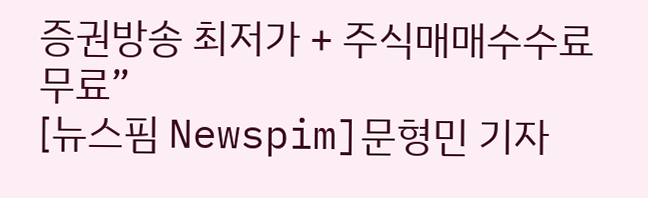증권방송 최저가 + 주식매매수수료 무료”
[뉴스핌 Newspim]문형민 기자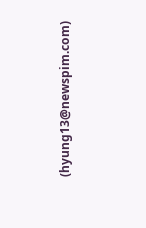(hyung13@newspim.com)